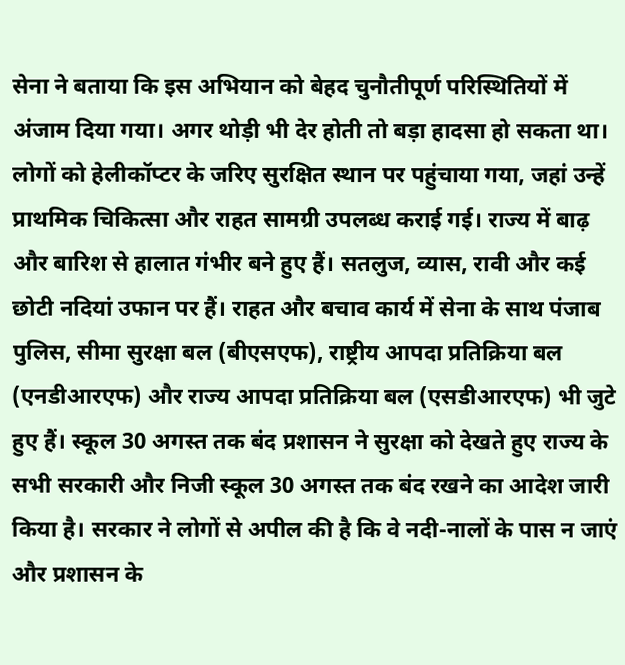सेना ने बताया कि इस अभियान को बेहद चुनौतीपूर्ण परिस्थितियों में अंजाम दिया गया। अगर थोड़ी भी देर होती तो बड़ा हादसा हो सकता था। लोगों को हेलीकॉप्टर के जरिए सुरक्षित स्थान पर पहुंचाया गया, जहां उन्हें प्राथमिक चिकित्सा और राहत सामग्री उपलब्ध कराई गई। राज्य में बाढ़ और बारिश से हालात गंभीर बने हुए हैं। सतलुज, व्यास, रावी और कई छोटी नदियां उफान पर हैं। राहत और बचाव कार्य में सेना के साथ पंजाब पुलिस, सीमा सुरक्षा बल (बीएसएफ), राष्ट्रीय आपदा प्रतिक्रिया बल (एनडीआरएफ) और राज्य आपदा प्रतिक्रिया बल (एसडीआरएफ) भी जुटे हुए हैं। स्कूल 30 अगस्त तक बंद प्रशासन ने सुरक्षा को देखते हुए राज्य के सभी सरकारी और निजी स्कूल 30 अगस्त तक बंद रखने का आदेश जारी किया है। सरकार ने लोगों से अपील की है कि वे नदी-नालों के पास न जाएं और प्रशासन के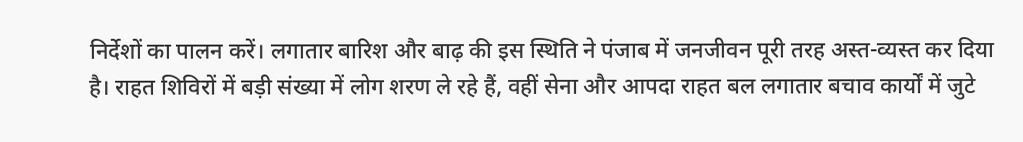निर्देशों का पालन करें। लगातार बारिश और बाढ़ की इस स्थिति ने पंजाब में जनजीवन पूरी तरह अस्त-व्यस्त कर दिया है। राहत शिविरों में बड़ी संख्या में लोग शरण ले रहे हैं, वहीं सेना और आपदा राहत बल लगातार बचाव कार्यों में जुटे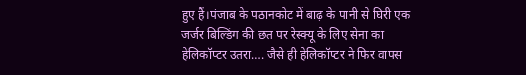हुए हैं।पंजाब के पठानकोट में बाढ़ के पानी से घिरी एक जर्जर बिल्डिंग की छत पर रेस्क्यू के लिए सेना का हेलिकॉप्टर उतरा…. जैसे ही हेलिकॉप्टर ने फिर वापस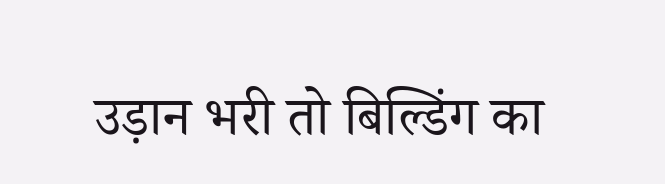उड़ान भरी तो बिल्डिंग का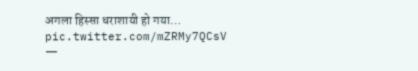अगला हिस्सा धराशायी हो गया… pic.twitter.com/mZRMy7QCsV
—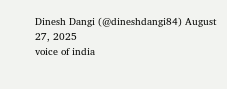Dinesh Dangi (@dineshdangi84) August 27, 2025
voice of india